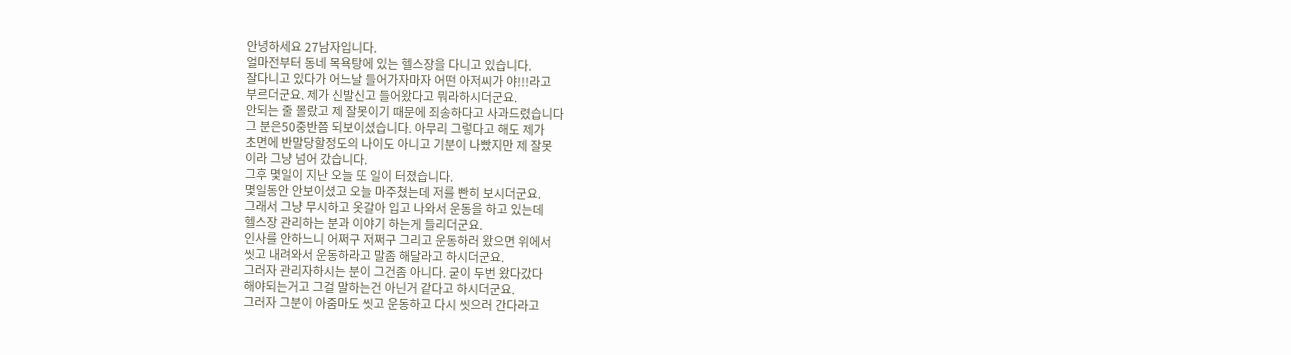안녕하세요 27남자입니다.
얼마전부터 동네 목욕탕에 있는 헬스장을 다니고 있습니다.
잘다니고 있다가 어느날 들어가자마자 어떤 아저씨가 야!!!라고
부르더군요. 제가 신발신고 들어왔다고 뭐라하시더군요.
안되는 줄 몰랐고 제 잘못이기 때문에 죄송하다고 사과드렸습니다
그 분은50중반쯤 되보이셨습니다. 아무리 그렇다고 해도 제가
초면에 반말당할정도의 나이도 아니고 기분이 나빴지만 제 잘못
이라 그냥 넘어 갔습니다.
그후 몇일이 지난 오늘 또 일이 터졌습니다.
몇일동안 안보이셨고 오늘 마주쳤는데 저를 빤히 보시더군요.
그래서 그냥 무시하고 옷갈아 입고 나와서 운동을 하고 있는데
헬스장 관리하는 분과 이야기 하는게 들리더군요.
인사를 안하느니 어쩌구 저쩌구 그리고 운동하러 왔으면 위에서
씻고 내려와서 운동하라고 말좀 해달라고 하시더군요.
그러자 관리자하시는 분이 그건좀 아니다. 굳이 두번 왔다갔다
해야되는거고 그걸 말하는건 아닌거 같다고 하시더군요.
그러자 그분이 아줌마도 씻고 운동하고 다시 씻으러 간다라고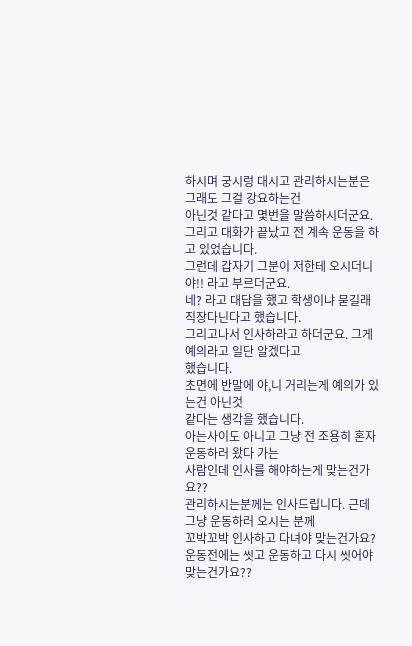하시며 궁시렁 대시고 관리하시는분은 그래도 그걸 강요하는건
아닌것 같다고 몇번을 말씀하시더군요.
그리고 대화가 끝났고 전 계속 운동을 하고 있었습니다.
그런데 갑자기 그분이 저한테 오시더니 야!! 라고 부르더군요.
네? 라고 대답을 했고 학생이냐 묻길래 직장다닌다고 했습니다.
그리고나서 인사하라고 하더군요. 그게 예의라고 일단 알겠다고
했습니다.
초면에 반말에 야,니 거리는게 예의가 있는건 아닌것
같다는 생각을 했습니다.
아는사이도 아니고 그냥 전 조용히 혼자 운동하러 왔다 가는
사람인데 인사를 해야하는게 맞는건가요??
관리하시는분께는 인사드립니다. 근데 그냥 운동하러 오시는 분께
꼬박꼬박 인사하고 다녀야 맞는건가요?
운동전에는 씻고 운동하고 다시 씻어야 맞는건가요??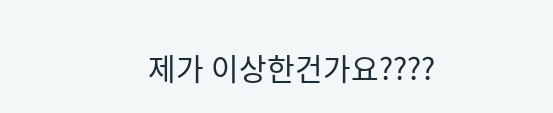제가 이상한건가요????